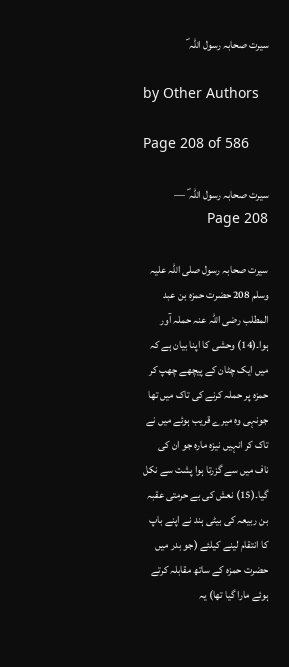سیرت صحابہ رسول اللہ ؐ

by Other Authors

Page 208 of 586

سیرت صحابہ رسول اللہ ؐ — Page 208

سیرت صحابہ رسول صلی اللہ علیہ وسلم 208 حضرت حمزہ بن عبد المطلب رضی اللہ عنہ حملہ آور ہوا۔(14) وحشی کا اپنا بیان ہے کہ میں ایک چٹان کے پیچھے چھپ کر حمزہ پر حملہ کرنے کی تاک میں تھا جونہی وہ میرے قریب ہوئے میں نے تاک کر انہیں نیزہ مارہ جو ان کی ناف میں سے گزرتا ہوا پشت سے نکل گیا۔(15) نعش کی بے حرمتی عقبہ بن ربیعہ کی بیٹی ہند نے اپنے باپ کا انتقام لینے کیلئے (جو بدر میں حضرت حمزہ کے ساتھ مقابلہ کرتے ہوئے مارا گیا تھا) یہ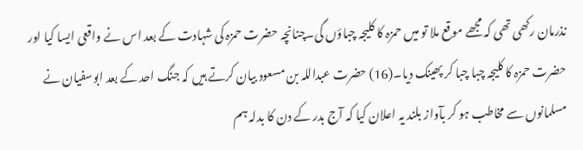نذرمان رکھی تھی کہ مجھے موقع ملا تو میں حمزہ کا کلیجہ چباؤں گی۔چنانچہ حضرت حمزہ کی شہادت کے بعد اس نے واقعی ایسا کیا اور حضرت حمزہ کا کلیجہ چبا چبا کر پھینک دیا۔(16) حضرت عبداللہ بن مسعود بیان کرتے ہیں کہ جنگ احد کے بعد ابوسفیان نے مسلمانوں سے مخاطب ہو کر بآواز بلند یہ اعلان کیا کہ آج بدر کے دن کا بدلہ ہم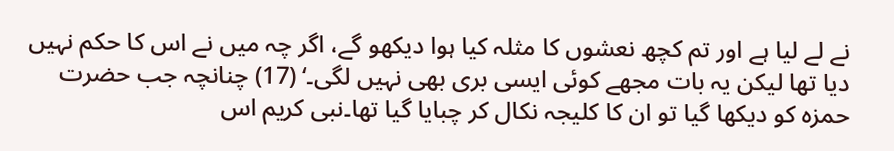نے لے لیا ہے اور تم کچھ نعشوں کا مثلہ کیا ہوا دیکھو گے، اگر چہ میں نے اس کا حکم نہیں دیا تھا لیکن یہ بات مجھے کوئی ایسی بری بھی نہیں لگی۔‘ (17) چنانچہ جب حضرت حمزہ کو دیکھا گیا تو ان کا کلیجہ نکال کر چبایا گیا تھا۔نبی کریم اس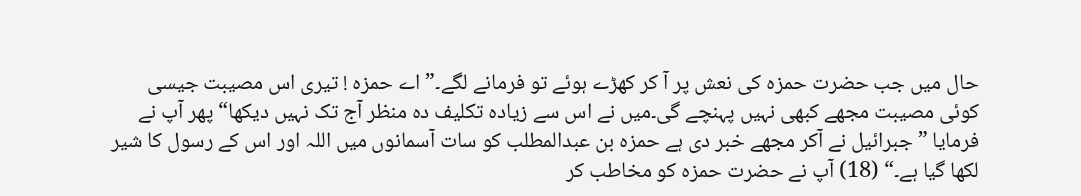حال میں جب حضرت حمزہ کی نعش پر آ کر کھڑے ہوئے تو فرمانے لگے۔”اے حمزہ ! تیری اس مصیبت جیسی کوئی مصیبت مجھے کبھی نہیں پہنچے گی۔میں نے اس سے زیادہ تکلیف دہ منظر آج تک نہیں دیکھا“ پھر آپ نے فرمایا ” جبرائیل نے آکر مجھے خبر دی ہے حمزہ بن عبدالمطلب کو سات آسمانوں میں اللہ اور اس کے رسول کا شیر لکھا گیا ہے۔“ (18) آپ نے حضرت حمزہ کو مخاطب کر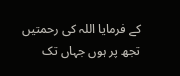کے فرمایا اللہ کی رحمتیں تجھ پر ہوں جہاں تک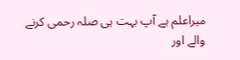میراعلم ہے آپ بہت ہی صلہ رحمی کرنے والے اور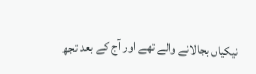نیکیاں بجالانے والے تھے اور آج کے بعد تجھ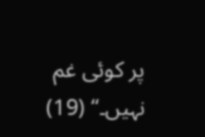پر کوئی غم نہیں۔‘‘ (19)